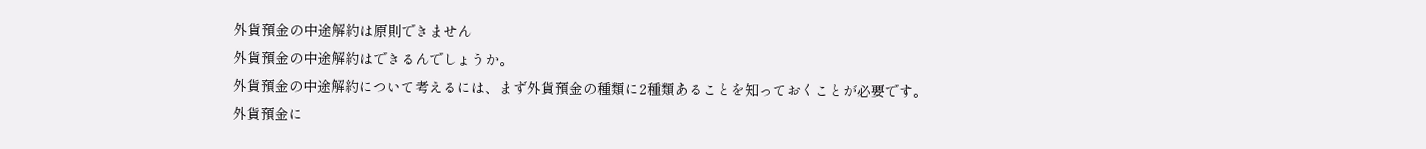外貨預金の中途解約は原則できません
外貨預金の中途解約はできるんでしょうか。
外貨預金の中途解約について考えるには、まず外貨預金の種類に2種類あることを知っておくことが必要です。
外貨預金に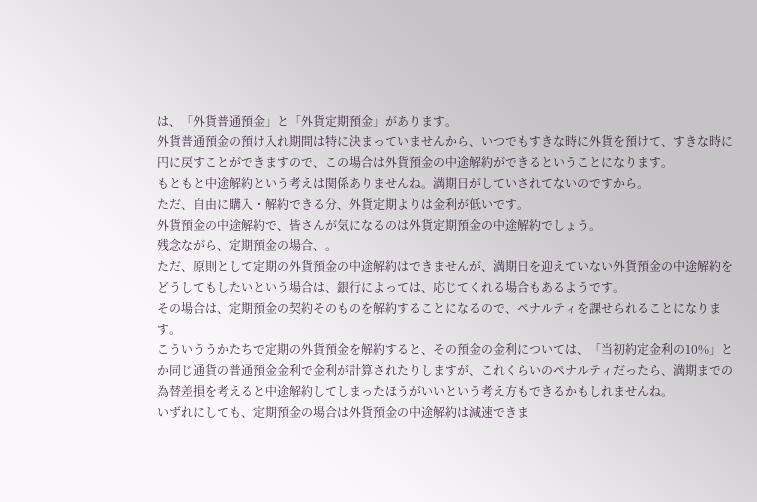は、「外貨普通預金」と「外貨定期預金」があります。
外貨普通預金の預け入れ期間は特に決まっていませんから、いつでもすきな時に外貨を預けて、すきな時に円に戻すことができますので、この場合は外貨預金の中途解約ができるということになります。
もともと中途解約という考えは関係ありませんね。満期日がしていされてないのですから。
ただ、自由に購入・解約できる分、外貨定期よりは金利が低いです。
外貨預金の中途解約で、皆さんが気になるのは外貨定期預金の中途解約でしょう。
残念ながら、定期預金の場合、。
ただ、原則として定期の外貨預金の中途解約はできませんが、満期日を迎えていない外貨預金の中途解約をどうしてもしたいという場合は、銀行によっては、応じてくれる場合もあるようです。
その場合は、定期預金の契約そのものを解約することになるので、ペナルティを課せられることになります。
こういううかたちで定期の外貨預金を解約すると、その預金の金利については、「当初約定金利の10%」とか同じ通貨の普通預金金利で金利が計算されたりしますが、これくらいのペナルティだったら、満期までの為替差損を考えると中途解約してしまったほうがいいという考え方もできるかもしれませんね。
いずれにしても、定期預金の場合は外貨預金の中途解約は減速できま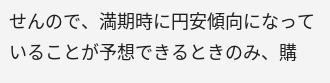せんので、満期時に円安傾向になっていることが予想できるときのみ、購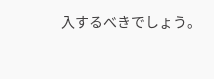入するべきでしょう。